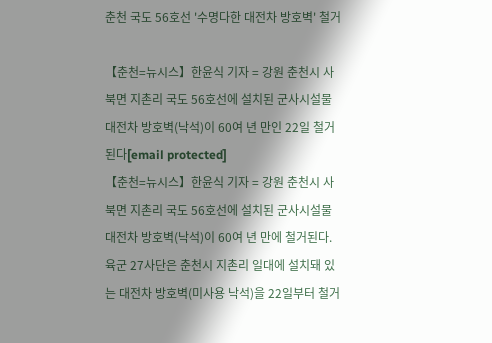춘천 국도 56호선 '수명다한 대전차 방호벽' 철거

【춘천=뉴시스】한윤식 기자 = 강원 춘천시 사북면 지촌리 국도 56호선에 설치된 군사시설물 대전차 방호벽(낙석)이 60여 년 만인 22일 철거된다[email protected]
【춘천=뉴시스】한윤식 기자 = 강원 춘천시 사북면 지촌리 국도 56호선에 설치된 군사시설물 대전차 방호벽(낙석)이 60여 년 만에 철거된다.
육군 27사단은 춘천시 지촌리 일대에 설치돼 있는 대전차 방호벽(미사용 낙석)을 22일부터 철거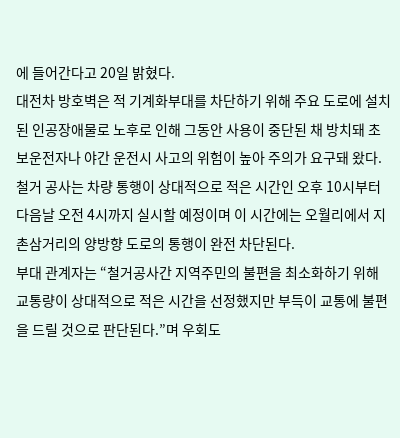에 들어간다고 20일 밝혔다.
대전차 방호벽은 적 기계화부대를 차단하기 위해 주요 도로에 설치된 인공장애물로 노후로 인해 그동안 사용이 중단된 채 방치돼 초보운전자나 야간 운전시 사고의 위험이 높아 주의가 요구돼 왔다.
철거 공사는 차량 통행이 상대적으로 적은 시간인 오후 10시부터 다음날 오전 4시까지 실시할 예정이며 이 시간에는 오월리에서 지촌삼거리의 양방향 도로의 통행이 완전 차단된다.
부대 관계자는 “철거공사간 지역주민의 불편을 최소화하기 위해 교통량이 상대적으로 적은 시간을 선정했지만 부득이 교통에 불편을 드릴 것으로 판단된다.”며 우회도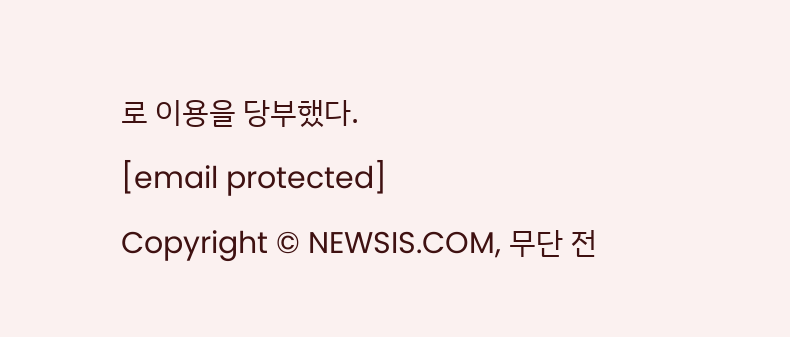로 이용을 당부했다.
[email protected]
Copyright © NEWSIS.COM, 무단 전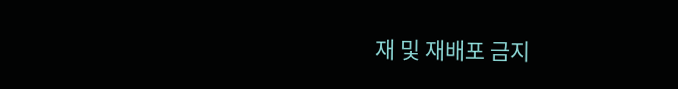재 및 재배포 금지